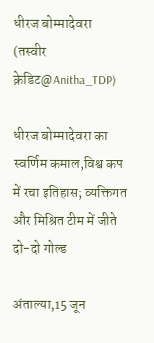धीरज बोम्मादेवरा (तस्वीर क्रेडिट@Anitha_TDP)

धीरज बोम्मादेवरा का स्वर्णिम कमाल,विश्व कप में रचा इतिहास; व्यक्तिगत और मिश्रित टीम में जीते दो-दो गोल्ड

अंताल्या,15 जून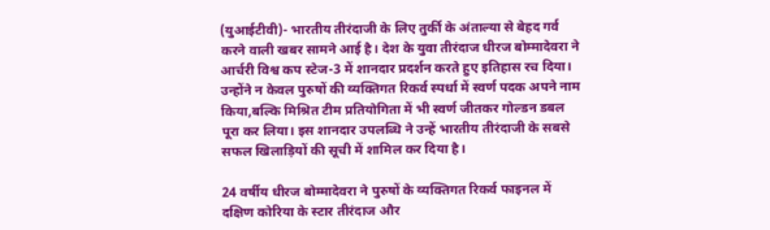(युआईटीवी)- भारतीय तीरंदाजी के लिए तुर्की के अंताल्या से बेहद गर्व करने वाली खबर सामने आई है। देश के युवा तीरंदाज धीरज बोम्मादेवरा ने आर्चरी विश्व कप स्टेज-3 में शानदार प्रदर्शन करते हुए इतिहास रच दिया। उन्होंने न केवल पुरुषों की व्यक्तिगत रिकर्व स्पर्धा में स्वर्ण पदक अपने नाम किया,बल्कि मिश्रित टीम प्रतियोगिता में भी स्वर्ण जीतकर गोल्डन डबल पूरा कर लिया। इस शानदार उपलब्धि ने उन्हें भारतीय तीरंदाजी के सबसे सफल खिलाड़ियों की सूची में शामिल कर दिया है।

24 वर्षीय धीरज बोम्मादेवरा ने पुरुषों के व्यक्तिगत रिकर्व फाइनल में दक्षिण कोरिया के स्टार तीरंदाज और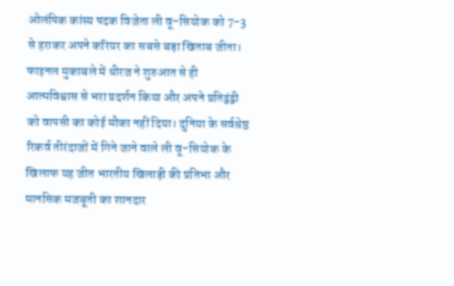ओलंपिक कांस्य पदक विजेता ली वू-सियोक को 7-3 से हराकर अपने करियर का सबसे बड़ा खिताब जीता। फाइनल मुकाबले में धीरज ने शुरुआत से ही आत्मविश्वास से भरा प्रदर्शन किया और अपने प्रतिद्वंद्वी को वापसी का कोई मौका नहीं दिया। दुनिया के सर्वश्रेष्ठ रिकर्व तीरंदाजों में गिने जाने वाले ली वू-सियोक के खिलाफ यह जीत भारतीय खिलाड़ी की प्रतिभा और मानसिक मजबूती का शानदार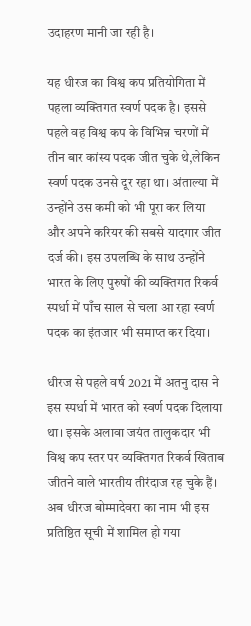उदाहरण मानी जा रही है।

यह धीरज का विश्व कप प्रतियोगिता में पहला व्यक्तिगत स्वर्ण पदक है। इससे पहले वह विश्व कप के विभिन्न चरणों में तीन बार कांस्य पदक जीत चुके थे,लेकिन स्वर्ण पदक उनसे दूर रहा था। अंताल्या में उन्होंने उस कमी को भी पूरा कर लिया और अपने करियर की सबसे यादगार जीत दर्ज की। इस उपलब्धि के साथ उन्होंने भारत के लिए पुरुषों की व्यक्तिगत रिकर्व स्पर्धा में पाँच साल से चला आ रहा स्वर्ण पदक का इंतजार भी समाप्त कर दिया।

धीरज से पहले वर्ष 2021 में अतनु दास ने इस स्पर्धा में भारत को स्वर्ण पदक दिलाया था। इसके अलावा जयंत तालुकदार भी विश्व कप स्तर पर व्यक्तिगत रिकर्व खिताब जीतने वाले भारतीय तीरंदाज रह चुके हैं। अब धीरज बोम्मादेवरा का नाम भी इस प्रतिष्ठित सूची में शामिल हो गया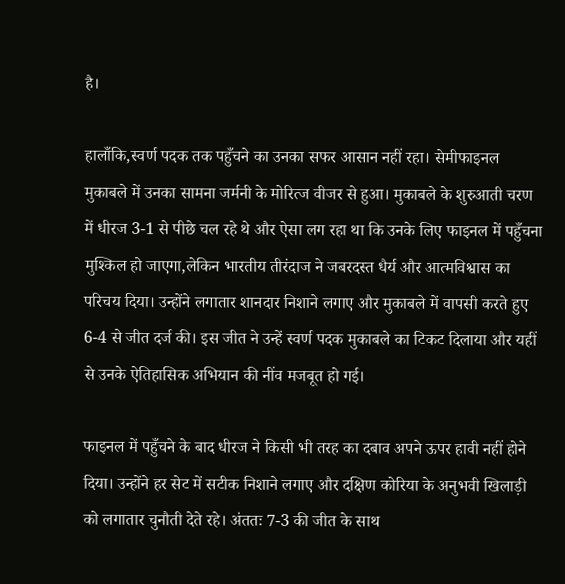है।

हालाँकि,स्वर्ण पदक तक पहुँचने का उनका सफर आसान नहीं रहा। सेमीफाइनल मुकाबले में उनका सामना जर्मनी के मोरित्ज वीजर से हुआ। मुकाबले के शुरुआती चरण में धीरज 3-1 से पीछे चल रहे थे और ऐसा लग रहा था कि उनके लिए फाइनल में पहुँचना मुश्किल हो जाएगा,लेकिन भारतीय तीरंदाज ने जबरदस्त धैर्य और आत्मविश्वास का परिचय दिया। उन्होंने लगातार शानदार निशाने लगाए और मुकाबले में वापसी करते हुए 6-4 से जीत दर्ज की। इस जीत ने उन्हें स्वर्ण पदक मुकाबले का टिकट दिलाया और यहीं से उनके ऐतिहासिक अभियान की नींव मजबूत हो गई।

फाइनल में पहुँचने के बाद धीरज ने किसी भी तरह का दबाव अपने ऊपर हावी नहीं होने दिया। उन्होंने हर सेट में सटीक निशाने लगाए और दक्षिण कोरिया के अनुभवी खिलाड़ी को लगातार चुनौती देते रहे। अंततः 7-3 की जीत के साथ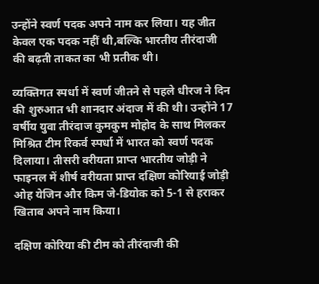उन्होंने स्वर्ण पदक अपने नाम कर लिया। यह जीत केवल एक पदक नहीं थी,बल्कि भारतीय तीरंदाजी की बढ़ती ताकत का भी प्रतीक थी।

व्यक्तिगत स्पर्धा में स्वर्ण जीतने से पहले धीरज ने दिन की शुरुआत भी शानदार अंदाज में की थी। उन्होंने 17 वर्षीय युवा तीरंदाज कुमकुम मोहोद के साथ मिलकर मिश्रित टीम रिकर्व स्पर्धा में भारत को स्वर्ण पदक दिलाया। तीसरी वरीयता प्राप्त भारतीय जोड़ी ने फाइनल में शीर्ष वरीयता प्राप्त दक्षिण कोरियाई जोड़ी ओह येजिन और किम जे-डियोक को 5-1 से हराकर खिताब अपने नाम किया।

दक्षिण कोरिया की टीम को तीरंदाजी की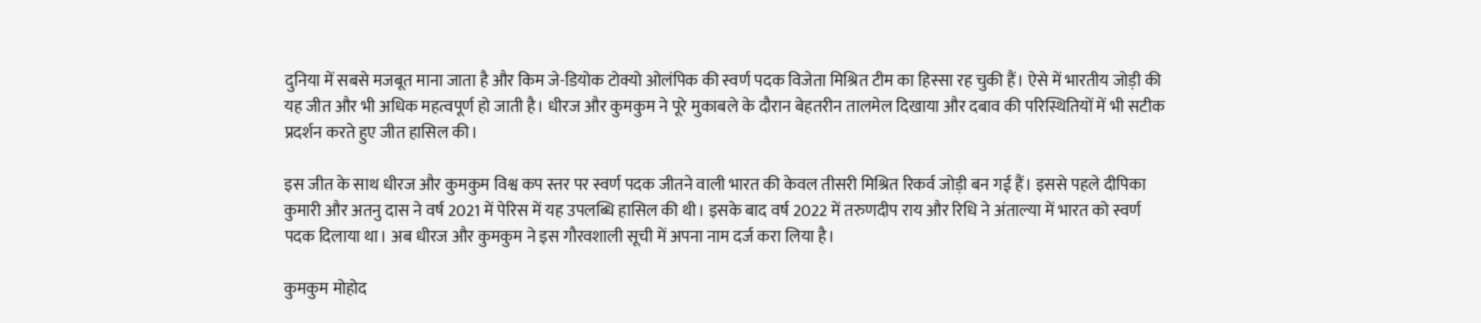दुनिया में सबसे मजबूत माना जाता है और किम जे-डियोक टोक्यो ओलंपिक की स्वर्ण पदक विजेता मिश्रित टीम का हिस्सा रह चुकी हैं। ऐसे में भारतीय जोड़ी की यह जीत और भी अधिक महत्वपूर्ण हो जाती है। धीरज और कुमकुम ने पूरे मुकाबले के दौरान बेहतरीन तालमेल दिखाया और दबाव की परिस्थितियों में भी सटीक प्रदर्शन करते हुए जीत हासिल की।

इस जीत के साथ धीरज और कुमकुम विश्व कप स्तर पर स्वर्ण पदक जीतने वाली भारत की केवल तीसरी मिश्रित रिकर्व जोड़ी बन गई हैं। इससे पहले दीपिका कुमारी और अतनु दास ने वर्ष 2021 में पेरिस में यह उपलब्धि हासिल की थी। इसके बाद वर्ष 2022 में तरुणदीप राय और रिधि ने अंताल्या में भारत को स्वर्ण पदक दिलाया था। अब धीरज और कुमकुम ने इस गौरवशाली सूची में अपना नाम दर्ज करा लिया है।

कुमकुम मोहोद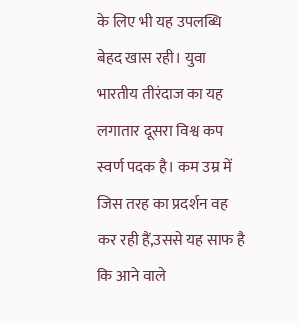के लिए भी यह उपलब्धि बेहद खास रही। युवा भारतीय तीरंदाज का यह लगातार दूसरा विश्व कप स्वर्ण पदक है। कम उम्र में जिस तरह का प्रदर्शन वह कर रही हैं,उससे यह साफ है कि आने वाले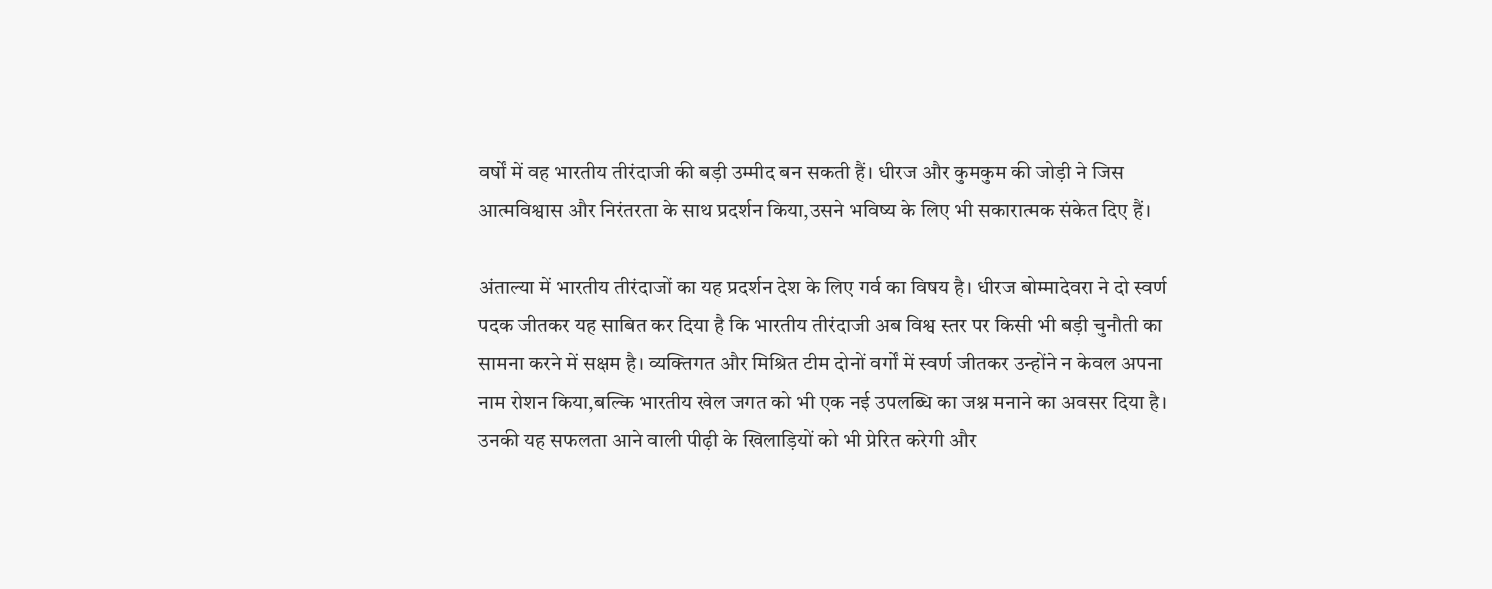वर्षों में वह भारतीय तीरंदाजी की बड़ी उम्मीद बन सकती हैं। धीरज और कुमकुम की जोड़ी ने जिस आत्मविश्वास और निरंतरता के साथ प्रदर्शन किया,उसने भविष्य के लिए भी सकारात्मक संकेत दिए हैं।

अंताल्या में भारतीय तीरंदाजों का यह प्रदर्शन देश के लिए गर्व का विषय है। धीरज बोम्मादेवरा ने दो स्वर्ण पदक जीतकर यह साबित कर दिया है कि भारतीय तीरंदाजी अब विश्व स्तर पर किसी भी बड़ी चुनौती का सामना करने में सक्षम है। व्यक्तिगत और मिश्रित टीम दोनों वर्गों में स्वर्ण जीतकर उन्होंने न केवल अपना नाम रोशन किया,बल्कि भारतीय खेल जगत को भी एक नई उपलब्धि का जश्न मनाने का अवसर दिया है। उनकी यह सफलता आने वाली पीढ़ी के खिलाड़ियों को भी प्रेरित करेगी और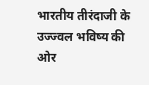भारतीय तीरंदाजी के उज्ज्वल भविष्य की ओर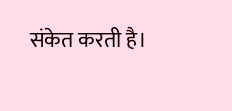संकेत करती है।